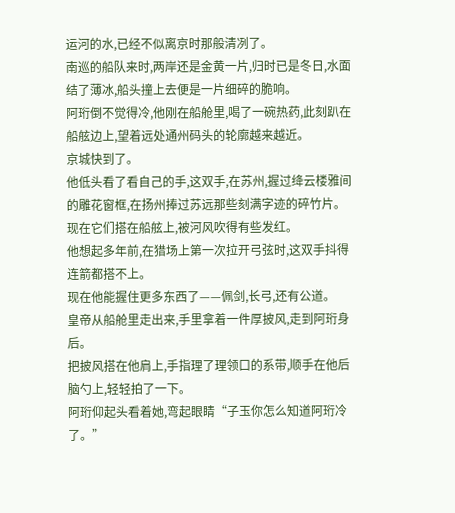运河的水,已经不似离京时那般清冽了。
南巡的船队来时,两岸还是金黄一片,归时已是冬日,水面结了薄冰,船头撞上去便是一片细碎的脆响。
阿珩倒不觉得冷,他刚在船舱里,喝了一碗热药,此刻趴在船舷边上,望着远处通州码头的轮廓越来越近。
京城快到了。
他低头看了看自己的手,这双手,在苏州,握过绛云楼雅间的雕花窗框,在扬州捧过苏远那些刻满字迹的碎竹片。
现在它们搭在船舷上,被河风吹得有些发红。
他想起多年前,在猎场上第一次拉开弓弦时,这双手抖得连箭都搭不上。
现在他能握住更多东西了——佩剑,长弓,还有公道。
皇帝从船舱里走出来,手里拿着一件厚披风,走到阿珩身后。
把披风搭在他肩上,手指理了理领口的系带,顺手在他后脑勺上,轻轻拍了一下。
阿珩仰起头看着她,弯起眼睛“子玉你怎么知道阿珩冷了。”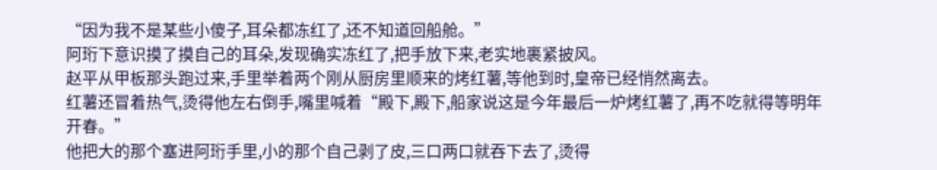“因为我不是某些小傻子,耳朵都冻红了,还不知道回船舱。”
阿珩下意识摸了摸自己的耳朵,发现确实冻红了,把手放下来,老实地裹紧披风。
赵平从甲板那头跑过来,手里举着两个刚从厨房里顺来的烤红薯,等他到时,皇帝已经悄然离去。
红薯还冒着热气,烫得他左右倒手,嘴里喊着“殿下,殿下,船家说这是今年最后一炉烤红薯了,再不吃就得等明年开春。”
他把大的那个塞进阿珩手里,小的那个自己剥了皮,三口两口就吞下去了,烫得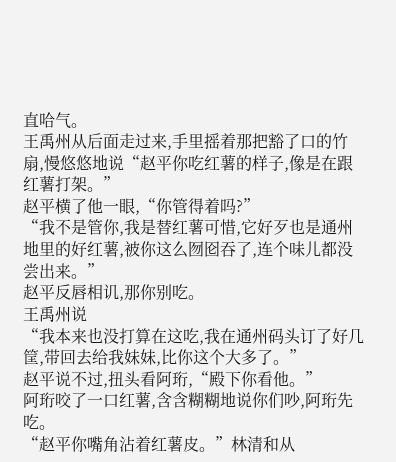直哈气。
王禹州从后面走过来,手里摇着那把豁了口的竹扇,慢悠悠地说“赵平你吃红薯的样子,像是在跟红薯打架。”
赵平横了他一眼,“你管得着吗?”
“我不是管你,我是替红薯可惜,它好歹也是通州地里的好红薯,被你这么囫囵吞了,连个味儿都没尝出来。”
赵平反唇相讥,那你别吃。
王禹州说
“我本来也没打算在这吃,我在通州码头订了好几筐,带回去给我妹妹,比你这个大多了。”
赵平说不过,扭头看阿珩,“殿下你看他。”
阿珩咬了一口红薯,含含糊糊地说你们吵,阿珩先吃。
“赵平你嘴角沾着红薯皮。”林清和从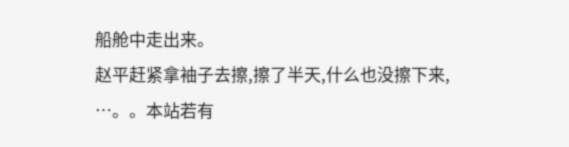船舱中走出来。
赵平赶紧拿袖子去擦,擦了半天,什么也没擦下来,
…。。本站若有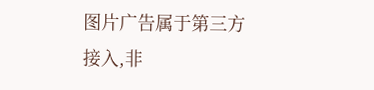图片广告属于第三方接入,非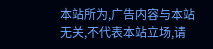本站所为,广告内容与本站无关,不代表本站立场,请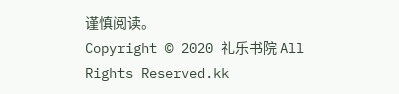谨慎阅读。
Copyright © 2020 礼乐书院 All Rights Reserved.kk